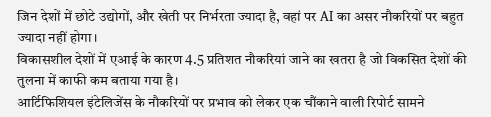जिन देशों में छोटे उद्योगों, और खेती पर निर्भरता ज्यादा है, वहां पर AI का असर नौकरियों पर बहुत ज्यादा नहीं होगा।
विकासशील देशों में एआई के कारण 4.5 प्रतिशत नौकरियां जाने का खतरा है जो विकसित देशों की तुलना में काफी कम बताया गया है।
आर्टिफिशियल इंटेलिजेंस के नौकरियों पर प्रभाव को लेकर एक चौंकाने वाली रिपोर्ट सामने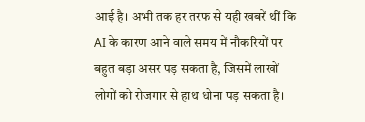आई है। अभी तक हर तरफ से यही खबरें थीं कि AI के कारण आने वाले समय में नौकरियों पर बहुत बड़ा असर पड़ सकता है, जिसमें लाखों लोगों को रोजगार से हाथ धोना पड़ सकता है।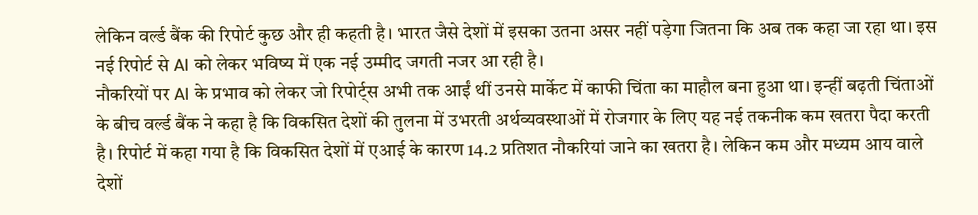लेकिन वर्ल्ड बैंक की रिपोर्ट कुछ और ही कहती है। भारत जैसे देशों में इसका उतना असर नहीं पड़ेगा जितना कि अब तक कहा जा रहा था। इस नई रिपोर्ट से AI को लेकर भविष्य में एक नई उम्मीद जगती नजर आ रही है।
नौकरियों पर AI के प्रभाव को लेकर जो रिपोर्ट्स अभी तक आईं थीं उनसे मार्केट में काफी चिंता का माहौल बना हुआ था। इन्हीं बढ़ती चिंताओं के बीच वर्ल्ड बैंक ने कहा है कि विकसित देशों की तुलना में उभरती अर्थव्यवस्थाओं में रोजगार के लिए यह नई तकनीक कम खतरा पैदा करती है। रिपोर्ट में कहा गया है कि विकसित देशों में एआई के कारण 14.2 प्रतिशत नौकरियां जाने का खतरा है। लेकिन कम और मध्यम आय वाले देशों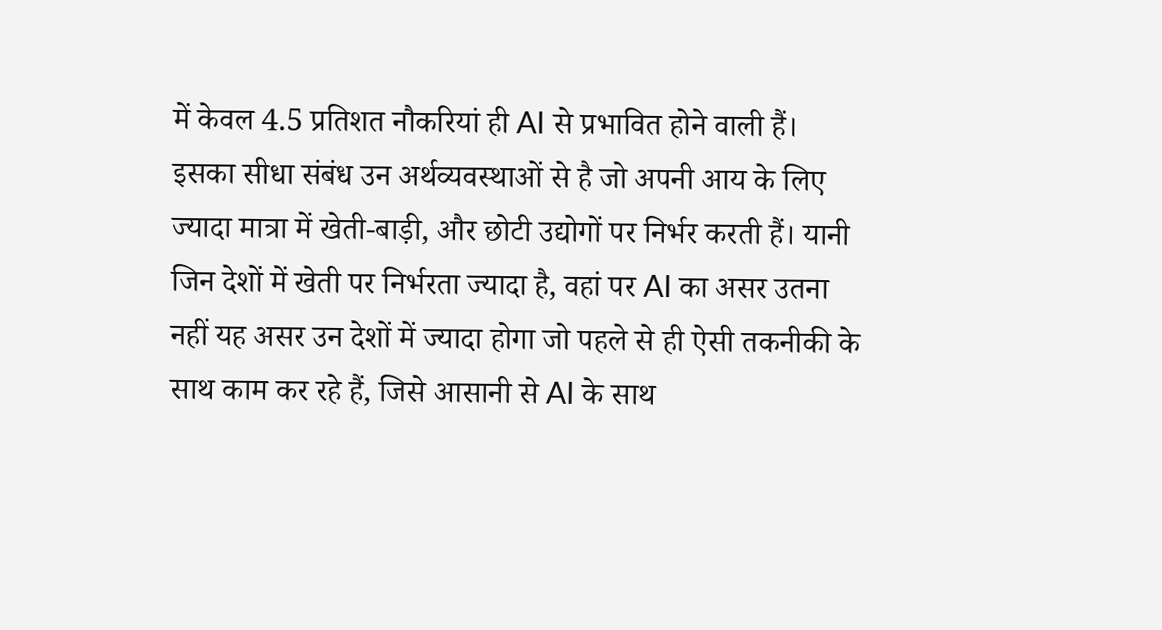में केवल 4.5 प्रतिशत नौकरियां ही AI से प्रभावित होने वाली हैं।
इसका सीधा संबंध उन अर्थव्यवस्थाओं से है जो अपनी आय के लिए ज्यादा मात्रा में खेती-बाड़ी, और छोटी उद्योगों पर निर्भर करती हैं। यानी जिन देशों में खेती पर निर्भरता ज्यादा है, वहां पर AI का असर उतना नहीं यह असर उन देशों में ज्यादा होगा जो पहले से ही ऐसी तकनीकी के साथ काम कर रहे हैं, जिसे आसानी से AI के साथ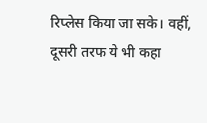रिप्लेस किया जा सके। वहीं, दूसरी तरफ ये भी कहा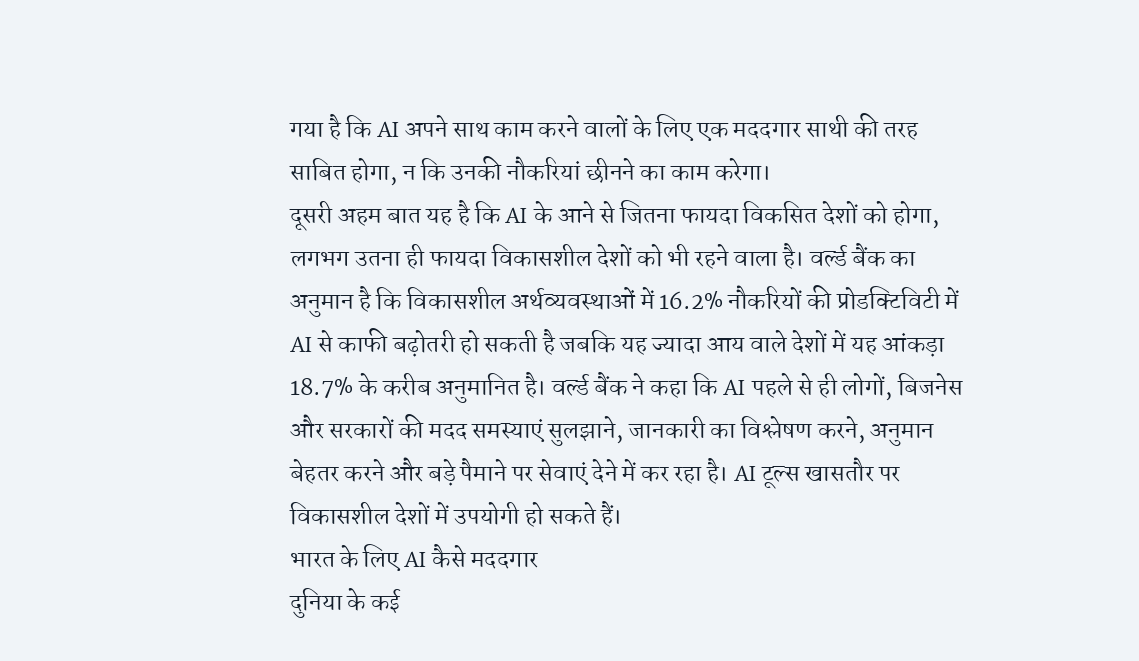गया है कि AI अपने साथ काम करने वालों के लिए एक मददगार साथी की तरह साबित होगा, न कि उनकी नौकरियां छीनने का काम करेगा।
दूसरी अहम बात यह है कि AI के आने से जितना फायदा विकसित देशों को होगा, लगभग उतना ही फायदा विकासशील देशों को भी रहने वाला है। वर्ल्ड बैंक का अनुमान है कि विकासशील अर्थव्यवस्थाओं में 16.2% नौकरियों की प्रोडक्टिविटी में AI से काफी बढ़ोतरी हो सकती है जबकि यह ज्यादा आय वाले देशों में यह आंकड़ा 18.7% के करीब अनुमानित है। वर्ल्ड बैंक ने कहा कि AI पहले से ही लोगों, बिजनेस और सरकारों की मदद समस्याएं सुलझाने, जानकारी का विश्लेषण करने, अनुमान बेहतर करने और बड़े पैमाने पर सेवाएं देने में कर रहा है। AI टूल्स खासतौर पर विकासशील देशों में उपयोगी हो सकते हैं।
भारत के लिए AI कैसे मददगार
दुनिया के कई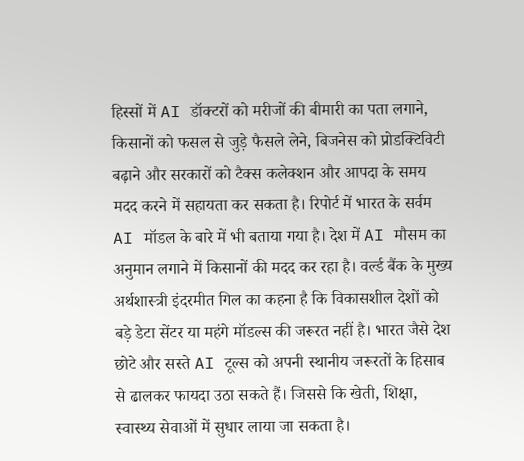हिस्सों में AI डॉक्टरों को मरीजों की बीमारी का पता लगाने, किसानों को फसल से जुड़े फैसले लेने, बिजनेस को प्रोडक्टिविटी बढ़ाने और सरकारों को टैक्स कलेक्शन और आपदा के समय मदद करने में सहायता कर सकता है। रिपोर्ट में भारत के सर्वम AI मॉडल के बारे में भी बताया गया है। देश में AI मौसम का अनुमान लगाने में किसानों की मदद कर रहा है। वर्ल्ड बैंक के मुख्य अर्थशास्त्री इंदरमीत गिल का कहना है कि विकासशील देशों को बड़े डेटा सेंटर या महंगे मॉडल्स की जरूरत नहीं है। भारत जैसे देश छोटे और सस्ते AI टूल्स को अपनी स्थानीय जरूरतों के हिसाब से ढालकर फायदा उठा सकते हैं। जिससे कि खेती, शिक्षा, स्वास्थ्य सेवाओं में सुधार लाया जा सकता है।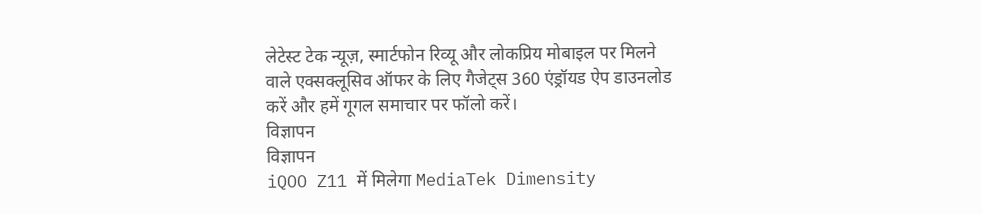लेटेस्ट टेक न्यूज़, स्मार्टफोन रिव्यू और लोकप्रिय मोबाइल पर मिलने वाले एक्सक्लूसिव ऑफर के लिए गैजेट्स 360 एंड्रॉयड ऐप डाउनलोड करें और हमें गूगल समाचार पर फॉलो करें।
विज्ञापन
विज्ञापन
iQOO Z11 में मिलेगा MediaTek Dimensity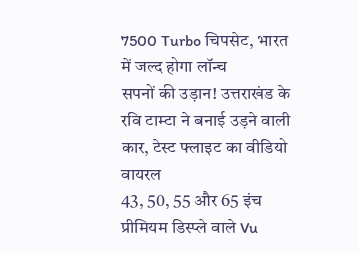7500 Turbo चिपसेट, भारत में जल्द होगा लॉन्च
सपनों की उड़ान! उत्तराखंड के रवि टाम्टा ने बनाई उड़ने वाली कार, टेस्ट फ्लाइट का वीडियो वायरल
43, 50, 55 और 65 इंच प्रीमियम डिस्प्ले वाले Vu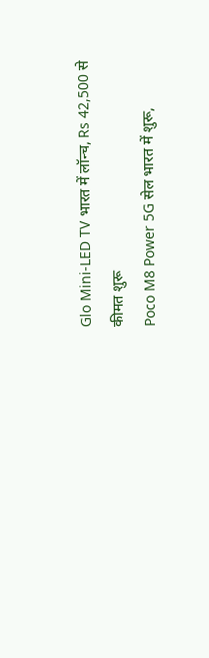Glo Mini-LED TV भारत में लॉन्च, Rs 42,500 से कीमत शुरू
Poco M8 Power 5G सेल भारत में शुरू,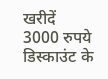खरीदें 3000 रुपये डिस्काउंट के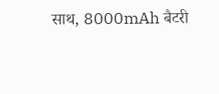साथ, 8000mAh बैटरी